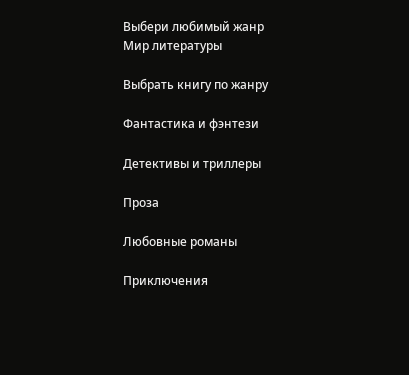Выбери любимый жанр
Мир литературы

Выбрать книгу по жанру

Фантастика и фэнтези

Детективы и триллеры

Проза

Любовные романы

Приключения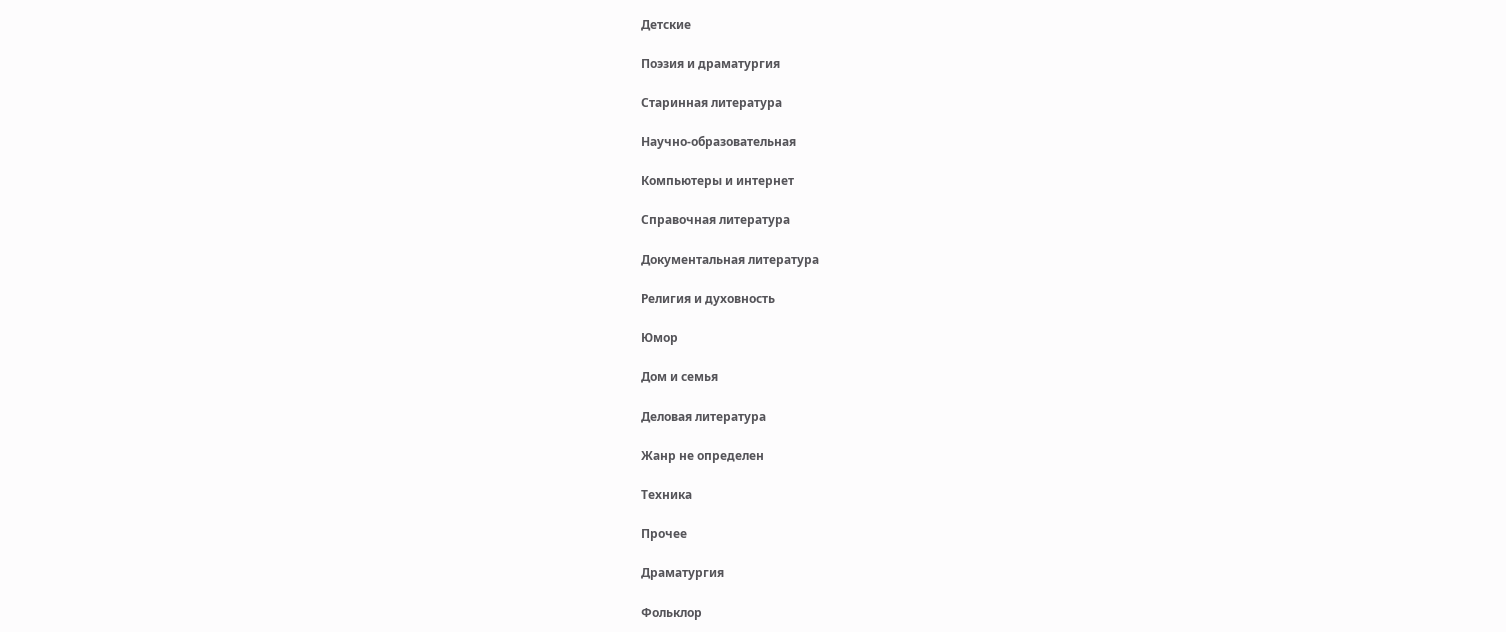Детские

Поэзия и драматургия

Старинная литература

Научно-образовательная

Компьютеры и интернет

Справочная литература

Документальная литература

Религия и духовность

Юмор

Дом и семья

Деловая литература

Жанр не определен

Техника

Прочее

Драматургия

Фольклор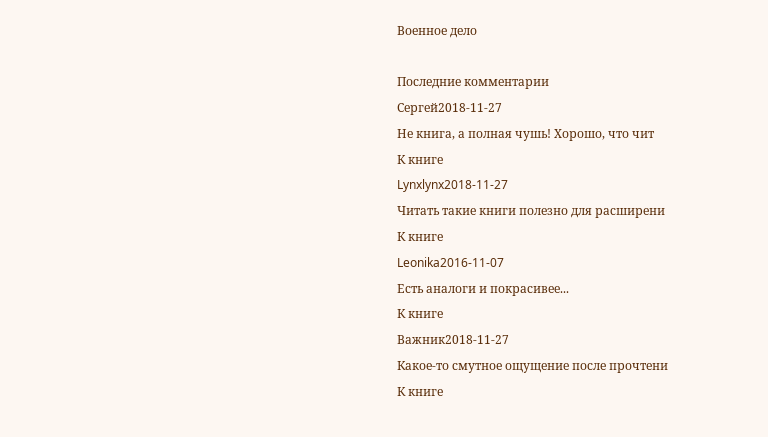Военное дело

Последние комментарии
Сергей2018-11-27
Не книга, а полная чушь! Хорошо, что чит
К книге
Lynxlynx2018-11-27
Читать такие книги полезно для расширени
К книге
Leonika2016-11-07
Есть аналоги и покрасивее...
К книге
Важник2018-11-27
Какое-то смутное ощущение после прочтени
К книге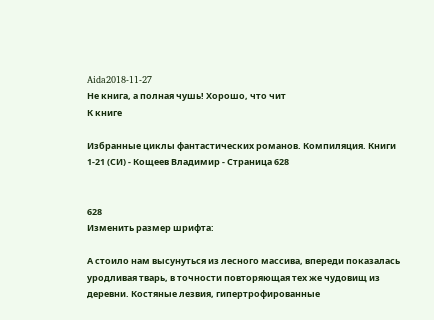Aida2018-11-27
Не книга, а полная чушь! Хорошо, что чит
К книге

Избранные циклы фантастических романов. Компиляция. Книги 1-21 (СИ) - Кощеев Владимир - Страница 628


628
Изменить размер шрифта:

А стоило нам высунуться из лесного массива, впереди показалась уродливая тварь, в точности повторяющая тех же чудовищ из деревни. Костяные лезвия, гипертрофированные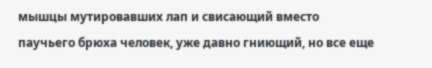мышцы мутировавших лап и свисающий вместо паучьего брюха человек, уже давно гниющий, но все еще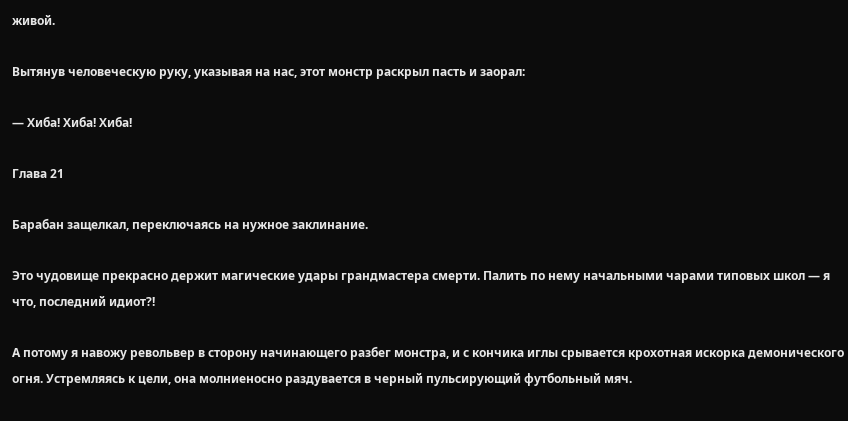живой.

Вытянув человеческую руку, указывая на нас, этот монстр раскрыл пасть и заорал:

— Хиба! Хиба! Хиба!

Глава 21

Барабан защелкал, переключаясь на нужное заклинание.

Это чудовище прекрасно держит магические удары грандмастера смерти. Палить по нему начальными чарами типовых школ — я что, последний идиот?!

А потому я навожу револьвер в сторону начинающего разбег монстра, и с кончика иглы срывается крохотная искорка демонического огня. Устремляясь к цели, она молниеносно раздувается в черный пульсирующий футбольный мяч.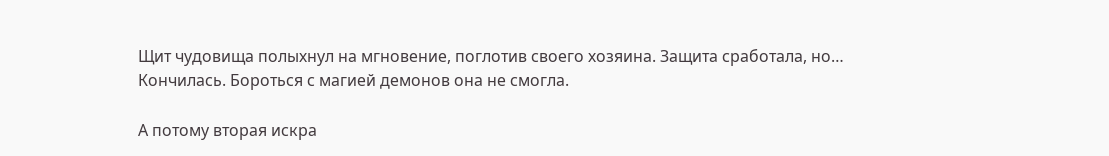Щит чудовища полыхнул на мгновение, поглотив своего хозяина. Защита сработала, но… Кончилась. Бороться с магией демонов она не смогла.

А потому вторая искра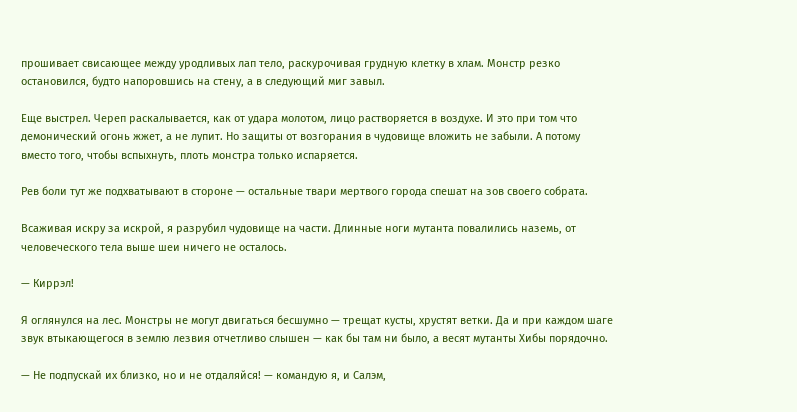прошивает свисающее между уродливых лап тело, раскурочивая грудную клетку в хлам. Монстр резко остановился, будто напоровшись на стену, а в следующий миг завыл.

Еще выстрел. Череп раскалывается, как от удара молотом, лицо растворяется в воздухе. И это при том что демонический огонь жжет, а не лупит. Но защиты от возгорания в чудовище вложить не забыли. А потому вместо того, чтобы вспыхнуть, плоть монстра только испаряется.

Рев боли тут же подхватывают в стороне — остальные твари мертвого города спешат на зов своего собрата.

Всаживая искру за искрой, я разрубил чудовище на части. Длинные ноги мутанта повалились наземь, от человеческого тела выше шеи ничего не осталось.

— Киррэл!

Я оглянулся на лес. Монстры не могут двигаться бесшумно — трещат кусты, хрустят ветки. Да и при каждом шаге звук втыкающегося в землю лезвия отчетливо слышен — как бы там ни было, а весят мутанты Хибы порядочно.

— Не подпускай их близко, но и не отдаляйся! — командую я, и Салэм,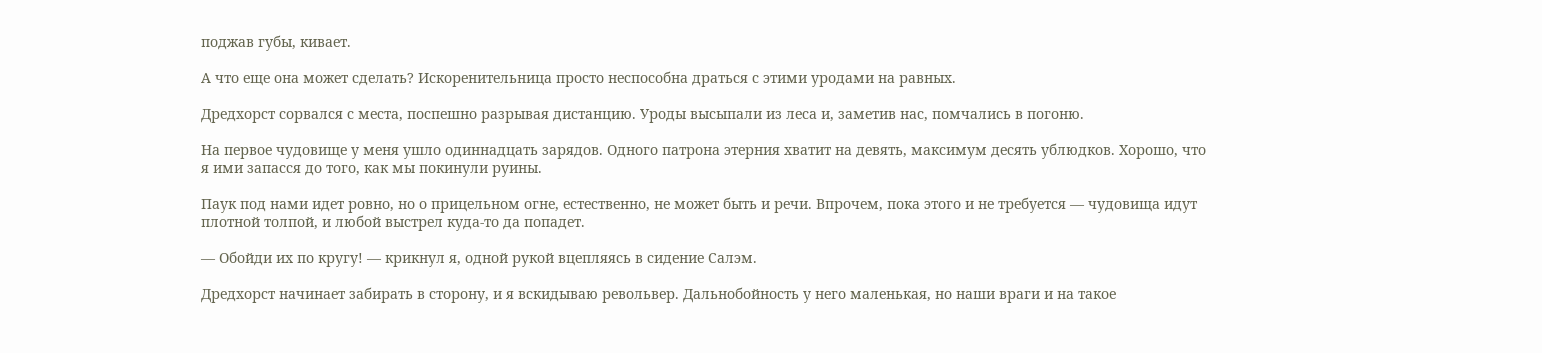поджав губы, кивает.

А что еще она может сделать? Искоренительница просто неспособна драться с этими уродами на равных.

Дредхорст сорвался с места, поспешно разрывая дистанцию. Уроды высыпали из леса и, заметив нас, помчались в погоню.

На первое чудовище у меня ушло одиннадцать зарядов. Одного патрона этерния хватит на девять, максимум десять ублюдков. Хорошо, что я ими запасся до того, как мы покинули руины.

Паук под нами идет ровно, но о прицельном огне, естественно, не может быть и речи. Впрочем, пока этого и не требуется — чудовища идут плотной толпой, и любой выстрел куда-то да попадет.

— Обойди их по кругу! — крикнул я, одной рукой вцепляясь в сидение Салэм.

Дредхорст начинает забирать в сторону, и я вскидываю револьвер. Дальнобойность у него маленькая, но наши враги и на такое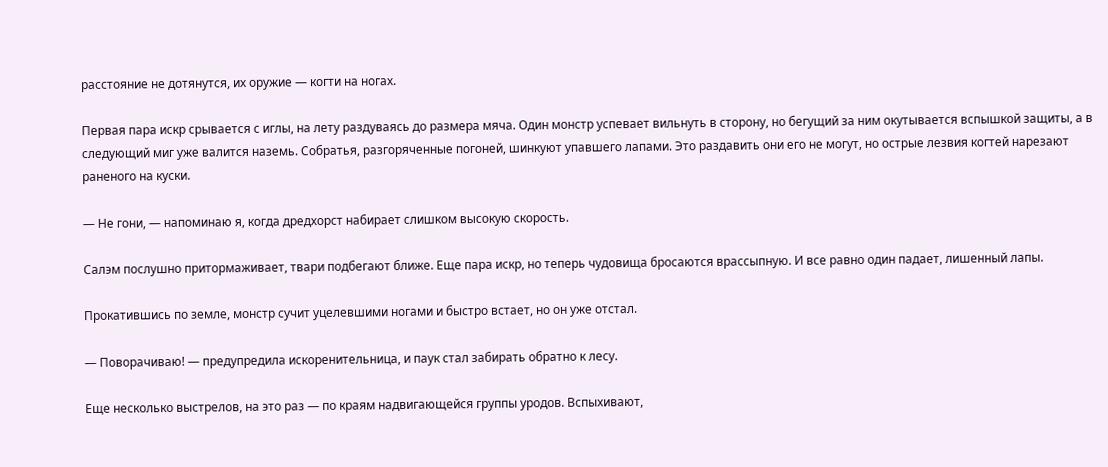расстояние не дотянутся, их оружие — когти на ногах.

Первая пара искр срывается с иглы, на лету раздуваясь до размера мяча. Один монстр успевает вильнуть в сторону, но бегущий за ним окутывается вспышкой защиты, а в следующий миг уже валится наземь. Собратья, разгоряченные погоней, шинкуют упавшего лапами. Это раздавить они его не могут, но острые лезвия когтей нарезают раненого на куски.

— Не гони, — напоминаю я, когда дредхорст набирает слишком высокую скорость.

Салэм послушно притормаживает, твари подбегают ближе. Еще пара искр, но теперь чудовища бросаются врассыпную. И все равно один падает, лишенный лапы.

Прокатившись по земле, монстр сучит уцелевшими ногами и быстро встает, но он уже отстал.

— Поворачиваю! — предупредила искоренительница, и паук стал забирать обратно к лесу.

Еще несколько выстрелов, на это раз — по краям надвигающейся группы уродов. Вспыхивают,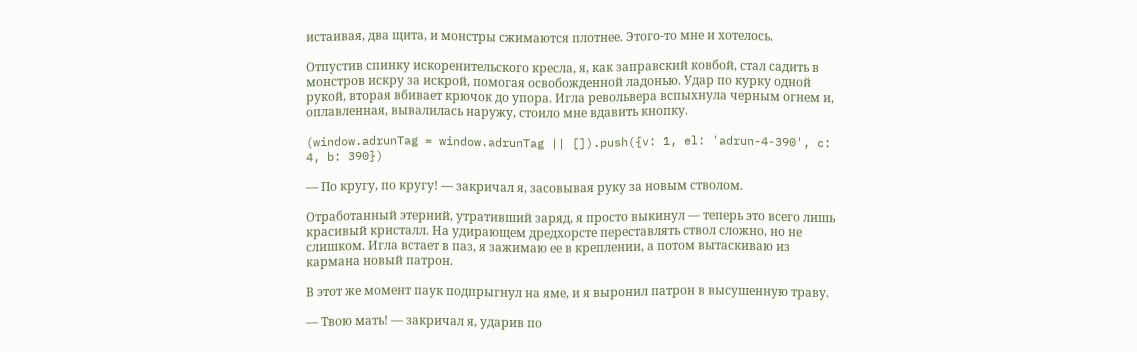истаивая, два щита, и монстры сжимаются плотнее. Этого-то мне и хотелось.

Отпустив спинку искоренительского кресла, я, как заправский ковбой, стал садить в монстров искру за искрой, помогая освобожденной ладонью. Удар по курку одной рукой, вторая вбивает крючок до упора. Игла револьвера вспыхнула черным огнем и, оплавленная, вывалилась наружу, стоило мне вдавить кнопку.

(window.adrunTag = window.adrunTag || []).push({v: 1, el: 'adrun-4-390', c: 4, b: 390})

— По кругу, по кругу! — закричал я, засовывая руку за новым стволом.

Отработанный этерний, утративший заряд, я просто выкинул — теперь это всего лишь красивый кристалл. На удирающем дредхорсте переставлять ствол сложно, но не слишком. Игла встает в паз, я зажимаю ее в креплении, а потом вытаскиваю из кармана новый патрон.

В этот же момент паук подпрыгнул на яме, и я выронил патрон в высушенную траву.

— Твою мать! — закричал я, ударив по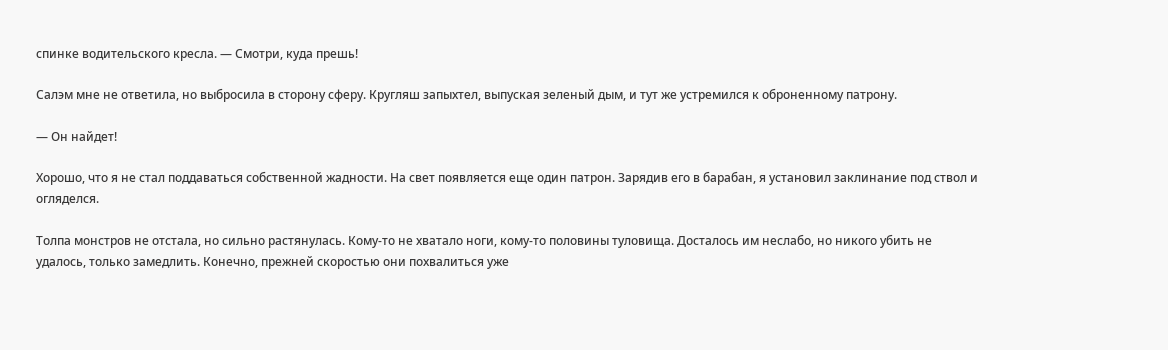спинке водительского кресла. — Смотри, куда прешь!

Салэм мне не ответила, но выбросила в сторону сферу. Кругляш запыхтел, выпуская зеленый дым, и тут же устремился к оброненному патрону.

— Он найдет!

Хорошо, что я не стал поддаваться собственной жадности. На свет появляется еще один патрон. Зарядив его в барабан, я установил заклинание под ствол и огляделся.

Толпа монстров не отстала, но сильно растянулась. Кому-то не хватало ноги, кому-то половины туловища. Досталось им неслабо, но никого убить не удалось, только замедлить. Конечно, прежней скоростью они похвалиться уже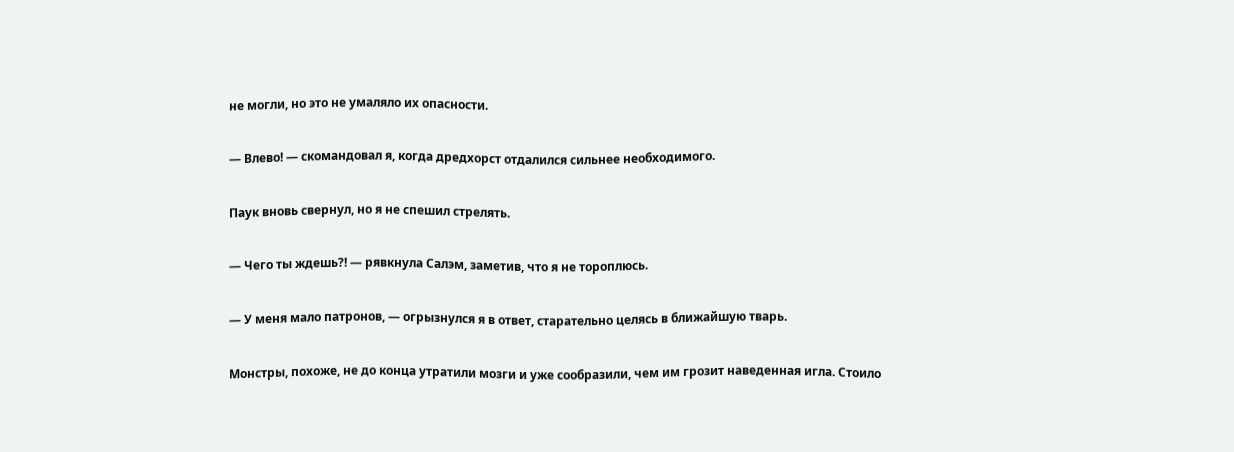не могли, но это не умаляло их опасности.

— Влево! — скомандовал я, когда дредхорст отдалился сильнее необходимого.

Паук вновь свернул, но я не спешил стрелять.

— Чего ты ждешь?! — рявкнула Салэм, заметив, что я не тороплюсь.

— У меня мало патронов, — огрызнулся я в ответ, старательно целясь в ближайшую тварь.

Монстры, похоже, не до конца утратили мозги и уже сообразили, чем им грозит наведенная игла. Стоило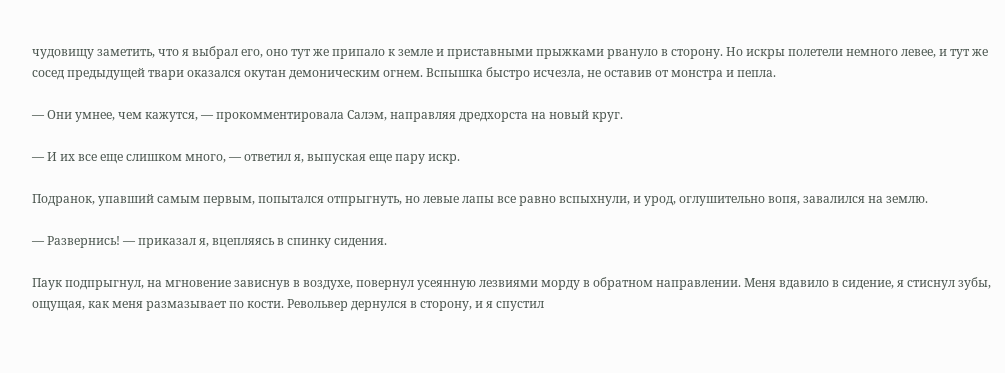чудовищу заметить, что я выбрал его, оно тут же припало к земле и приставными прыжками рвануло в сторону. Но искры полетели немного левее, и тут же сосед предыдущей твари оказался окутан демоническим огнем. Вспышка быстро исчезла, не оставив от монстра и пепла.

— Они умнее, чем кажутся, — прокомментировала Салэм, направляя дредхорста на новый круг.

— И их все еще слишком много, — ответил я, выпуская еще пару искр.

Подранок, упавший самым первым, попытался отпрыгнуть, но левые лапы все равно вспыхнули, и урод, оглушительно вопя, завалился на землю.

— Развернись! — приказал я, вцепляясь в спинку сидения.

Паук подпрыгнул, на мгновение зависнув в воздухе, повернул усеянную лезвиями морду в обратном направлении. Меня вдавило в сидение, я стиснул зубы, ощущая, как меня размазывает по кости. Револьвер дернулся в сторону, и я спустил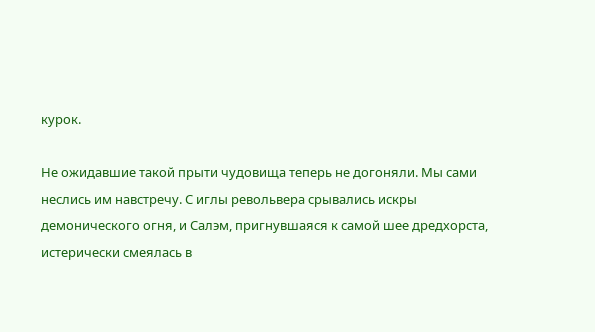курок.

Не ожидавшие такой прыти чудовища теперь не догоняли. Мы сами неслись им навстречу. С иглы револьвера срывались искры демонического огня, и Салэм, пригнувшаяся к самой шее дредхорста, истерически смеялась в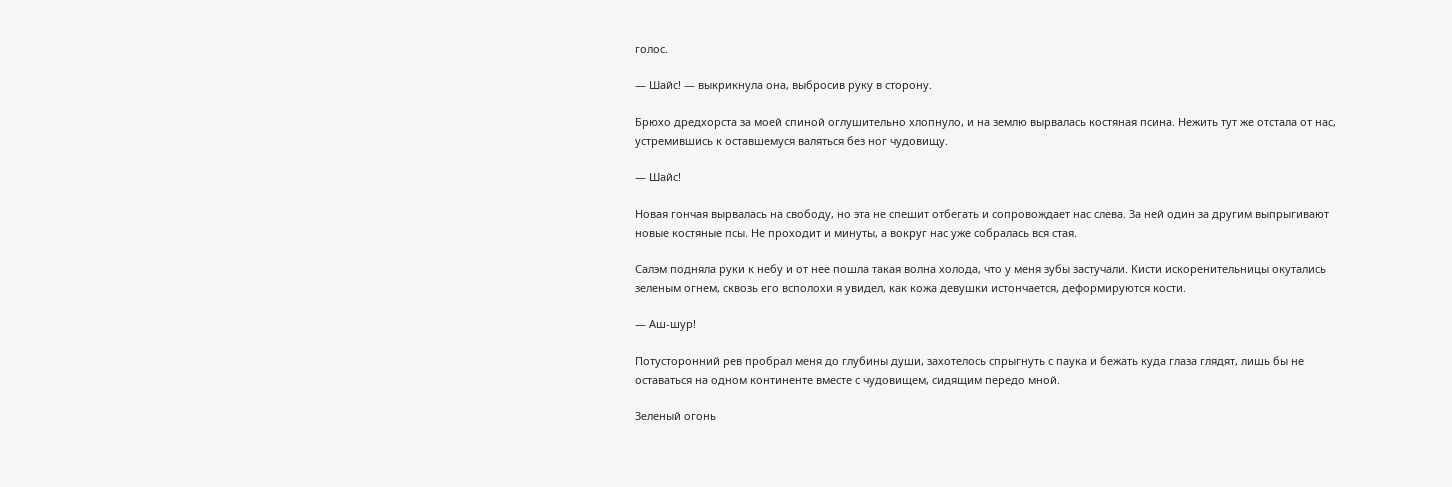голос.

— Шайс! — выкрикнула она, выбросив руку в сторону.

Брюхо дредхорста за моей спиной оглушительно хлопнуло, и на землю вырвалась костяная псина. Нежить тут же отстала от нас, устремившись к оставшемуся валяться без ног чудовищу.

— Шайс!

Новая гончая вырвалась на свободу, но эта не спешит отбегать и сопровождает нас слева. За ней один за другим выпрыгивают новые костяные псы. Не проходит и минуты, а вокруг нас уже собралась вся стая.

Салэм подняла руки к небу и от нее пошла такая волна холода, что у меня зубы застучали. Кисти искоренительницы окутались зеленым огнем, сквозь его всполохи я увидел, как кожа девушки истончается, деформируются кости.

— Аш-шур!

Потусторонний рев пробрал меня до глубины души, захотелось спрыгнуть с паука и бежать куда глаза глядят, лишь бы не оставаться на одном континенте вместе с чудовищем, сидящим передо мной.

Зеленый огонь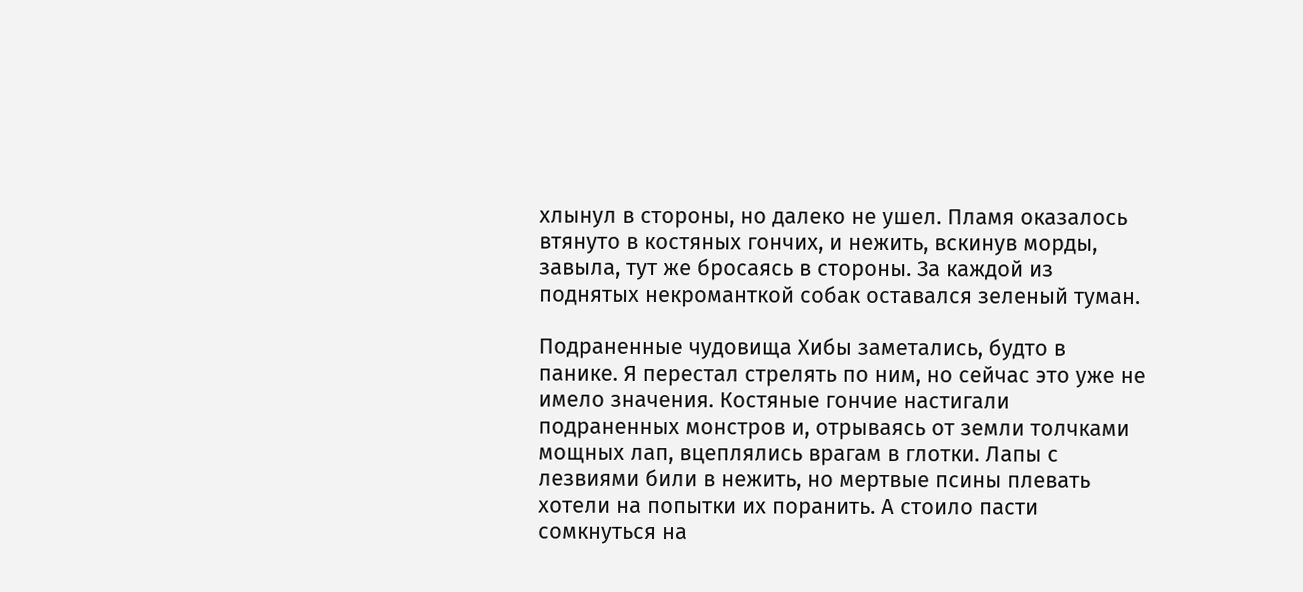хлынул в стороны, но далеко не ушел. Пламя оказалось втянуто в костяных гончих, и нежить, вскинув морды, завыла, тут же бросаясь в стороны. За каждой из поднятых некроманткой собак оставался зеленый туман.

Подраненные чудовища Хибы заметались, будто в панике. Я перестал стрелять по ним, но сейчас это уже не имело значения. Костяные гончие настигали подраненных монстров и, отрываясь от земли толчками мощных лап, вцеплялись врагам в глотки. Лапы с лезвиями били в нежить, но мертвые псины плевать хотели на попытки их поранить. А стоило пасти сомкнуться на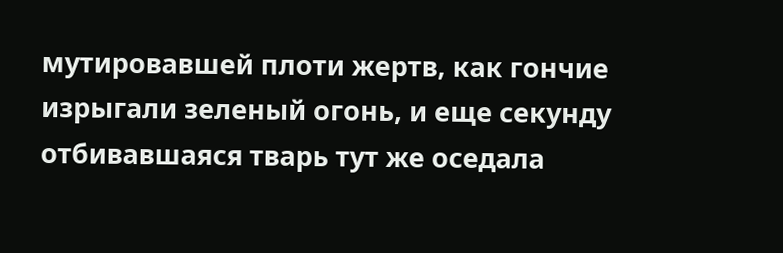мутировавшей плоти жертв, как гончие изрыгали зеленый огонь, и еще секунду отбивавшаяся тварь тут же оседала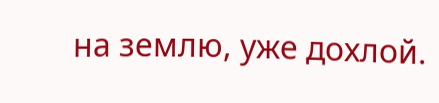на землю, уже дохлой.